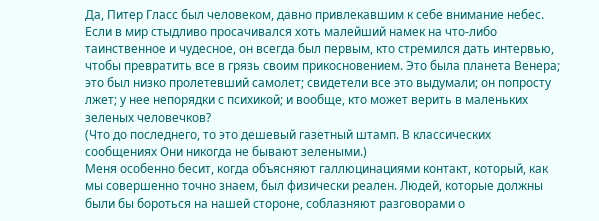Да, Питер Гласс был человеком, давно привлекавшим к себе внимание небес. Если в мир стыдливо просачивался хоть малейший намек на что-либо таинственное и чудесное, он всегда был первым, кто стремился дать интервью, чтобы превратить все в грязь своим прикосновением. Это была планета Венера; это был низко пролетевший самолет; свидетели все это выдумали; он попросту лжет; у нее непорядки с психикой; и вообще, кто может верить в маленьких зеленых человечков?
(Что до последнего, то это дешевый газетный штамп. В классических сообщениях Они никогда не бывают зелеными.)
Меня особенно бесит, когда объясняют галлюцинациями контакт, который, как мы совершенно точно знаем, был физически реален. Людей, которые должны были бы бороться на нашей стороне, соблазняют разговорами о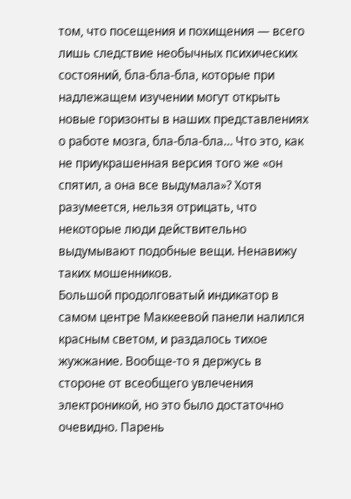том, что посещения и похищения — всего лишь следствие необычных психических состояний, бла-бла-бла, которые при надлежащем изучении могут открыть новые горизонты в наших представлениях о работе мозга, бла-бла-бла… Что это, как не приукрашенная версия того же «он спятил, а она все выдумала»? Хотя разумеется, нельзя отрицать, что некоторые люди действительно выдумывают подобные вещи. Ненавижу таких мошенников.
Большой продолговатый индикатор в самом центре Маккеевой панели налился красным светом, и раздалось тихое жужжание. Вообще-то я держусь в стороне от всеобщего увлечения электроникой, но это было достаточно очевидно. Парень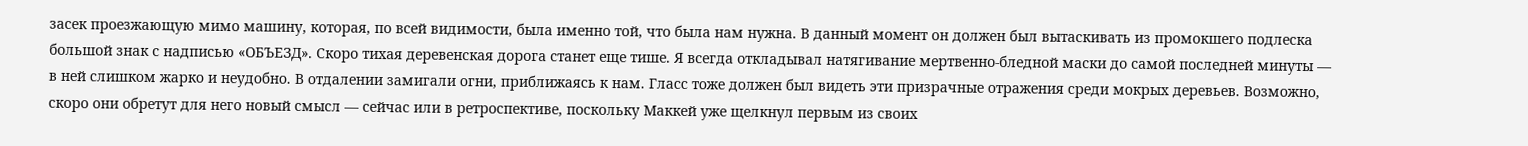засек проезжающую мимо машину, которая, по всей видимости, была именно той, что была нам нужна. В данный момент он должен был вытаскивать из промокшего подлеска большой знак с надписью «ОБЪЕЗД». Скоро тихая деревенская дорога станет еще тише. Я всегда откладывал натягивание мертвенно-бледной маски до самой последней минуты — в ней слишком жарко и неудобно. В отдалении замигали огни, приближаясь к нам. Гласс тоже должен был видеть эти призрачные отражения среди мокрых деревьев. Возможно, скоро они обретут для него новый смысл — сейчас или в ретроспективе, поскольку Маккей уже щелкнул первым из своих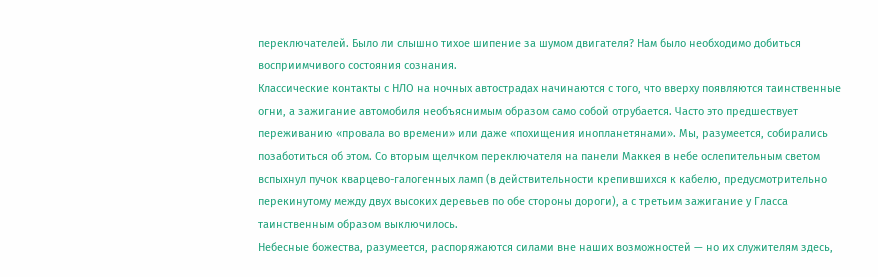переключателей. Было ли слышно тихое шипение за шумом двигателя? Нам было необходимо добиться восприимчивого состояния сознания.
Классические контакты с НЛО на ночных автострадах начинаются с того, что вверху появляются таинственные огни, а зажигание автомобиля необъяснимым образом само собой отрубается. Часто это предшествует переживанию «провала во времени» или даже «похищения инопланетянами». Мы, разумеется, собирались позаботиться об этом. Со вторым щелчком переключателя на панели Маккея в небе ослепительным светом вспыхнул пучок кварцево-галогенных ламп (в действительности крепившихся к кабелю, предусмотрительно перекинутому между двух высоких деревьев по обе стороны дороги), а с третьим зажигание у Гласса таинственным образом выключилось.
Небесные божества, разумеется, распоряжаются силами вне наших возможностей — но их служителям здесь,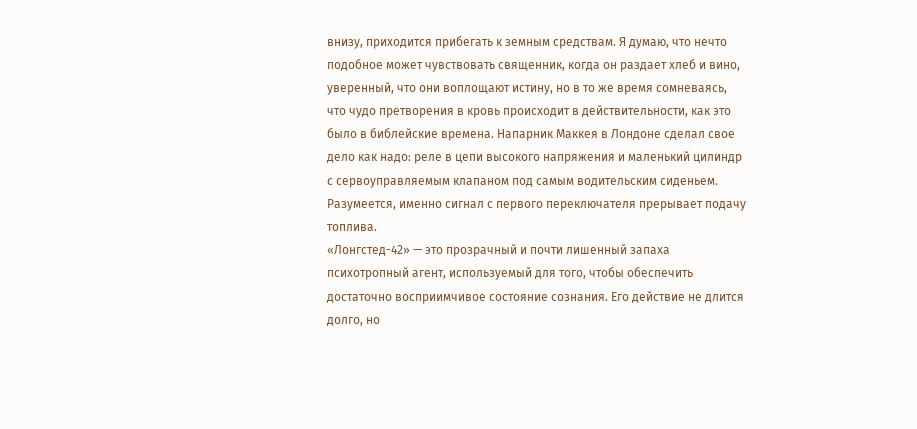внизу, приходится прибегать к земным средствам. Я думаю, что нечто подобное может чувствовать священник, когда он раздает хлеб и вино, уверенный, что они воплощают истину, но в то же время сомневаясь, что чудо претворения в кровь происходит в действительности, как это было в библейские времена. Напарник Маккея в Лондоне сделал свое дело как надо: реле в цепи высокого напряжения и маленький цилиндр с сервоуправляемым клапаном под самым водительским сиденьем. Разумеется, именно сигнал с первого переключателя прерывает подачу топлива.
«Лонгстед-42» — это прозрачный и почти лишенный запаха психотропный агент, используемый для того, чтобы обеспечить достаточно восприимчивое состояние сознания. Его действие не длится долго, но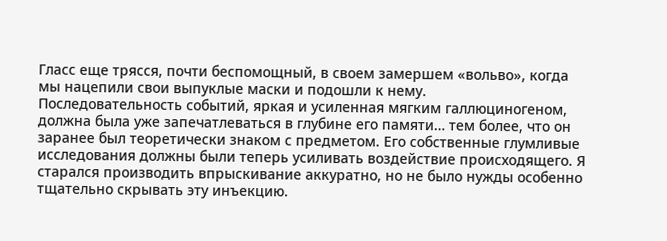Гласс еще трясся, почти беспомощный, в своем замершем «вольво», когда мы нацепили свои выпуклые маски и подошли к нему.
Последовательность событий, яркая и усиленная мягким галлюциногеном, должна была уже запечатлеваться в глубине его памяти… тем более, что он заранее был теоретически знаком с предметом. Его собственные глумливые исследования должны были теперь усиливать воздействие происходящего. Я старался производить впрыскивание аккуратно, но не было нужды особенно тщательно скрывать эту инъекцию.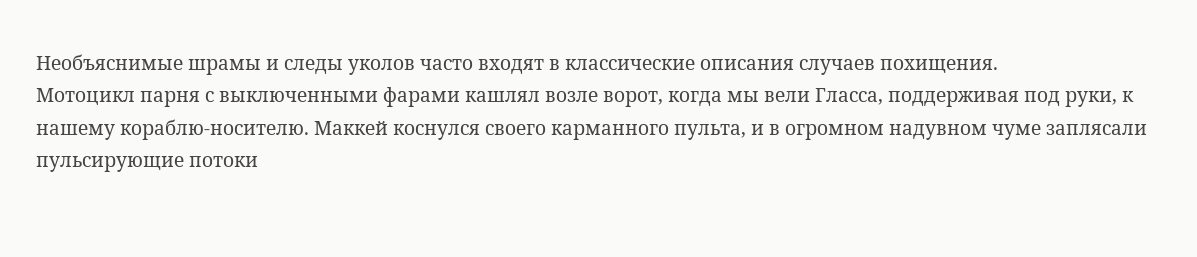Необъяснимые шрамы и следы уколов часто входят в классические описания случаев похищения.
Мотоцикл парня с выключенными фарами кашлял возле ворот, когда мы вели Гласса, поддерживая под руки, к нашему кораблю-носителю. Маккей коснулся своего карманного пульта, и в огромном надувном чуме заплясали пульсирующие потоки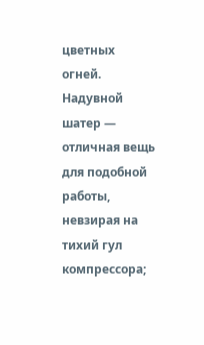цветных огней. Надувной шатер — отличная вещь для подобной работы, невзирая на тихий гул компрессора;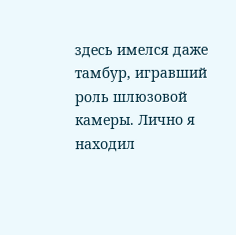здесь имелся даже тамбур, игравший роль шлюзовой камеры. Лично я находил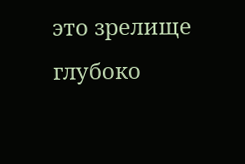это зрелище глубоко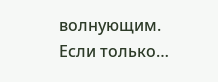волнующим. Если только…